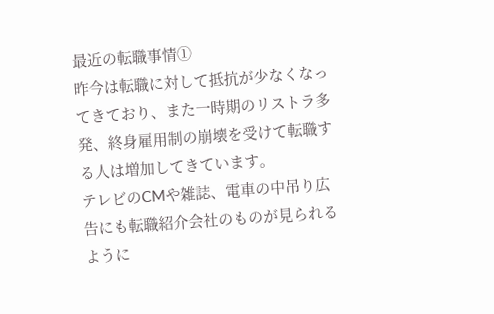最近の転職事情①
昨今は転職に対して抵抗が少なくなってきており、また一時期のリストラ多発、終身雇用制の崩壊を受けて転職する人は増加してきています。
テレビのCMや雑誌、電車の中吊り広告にも転職紹介会社のものが見られるように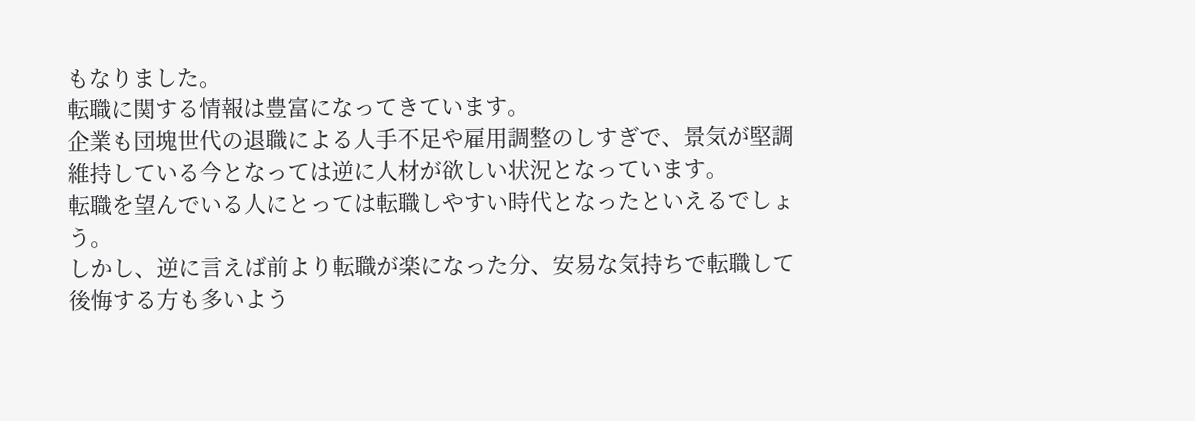もなりました。
転職に関する情報は豊富になってきています。
企業も団塊世代の退職による人手不足や雇用調整のしすぎで、景気が堅調維持している今となっては逆に人材が欲しい状況となっています。
転職を望んでいる人にとっては転職しやすい時代となったといえるでしょう。
しかし、逆に言えば前より転職が楽になった分、安易な気持ちで転職して後悔する方も多いよう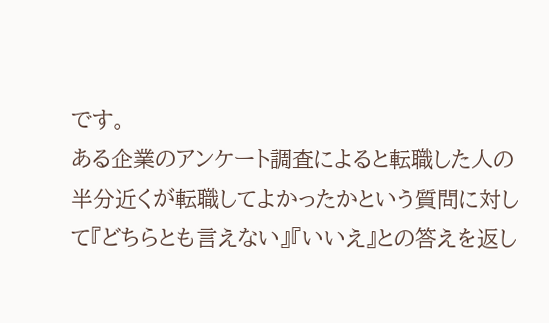です。
ある企業のアンケート調査によると転職した人の半分近くが転職してよかったかという質問に対して『どちらとも言えない』『いいえ』との答えを返し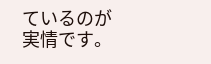ているのが実情です。